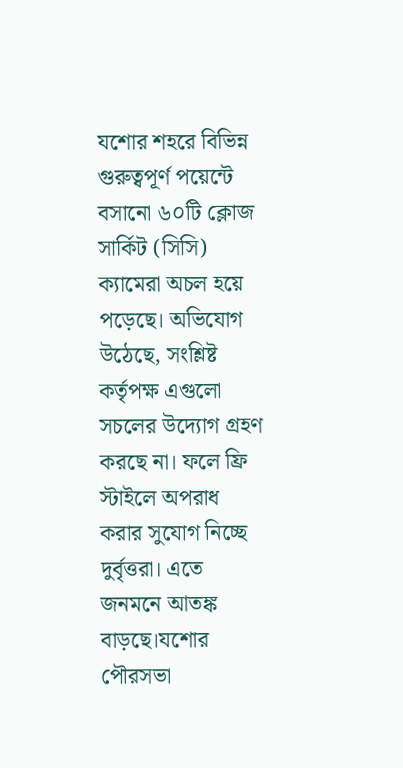যশোর শহরে বিভিন্ন গুরুত্বপূর্ণ পয়েন্টে বসানো ৬০টি ক্লোজ সার্কিট (সিসি) ক্যামেরা অচল হয়ে পড়েছে। অভিযোগ উঠেছে, সংশ্লিষ্ট কর্তৃপক্ষ এগুলো সচলের উদ্যোগ গ্রহণ করছে না। ফলে ফ্রি স্টাইলে অপরাধ করার সুযোগ নিচ্ছে দুর্বৃত্তরা। এতে জনমনে আতঙ্ক বাড়ছে।যশোর পৌরসভা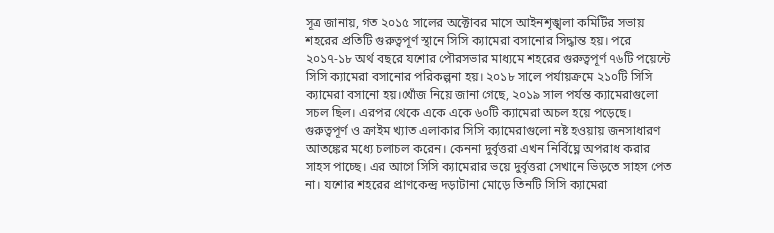সূত্র জানায়, গত ২০১৫ সালের অক্টোবর মাসে আইনশৃঙ্খলা কমিটির সভায় শহরের প্রতিটি গুরুত্বপূর্ণ স্থানে সিসি ক্যামেরা বসানোর সিদ্ধান্ত হয়। পরে ২০১৭-১৮ অর্থ বছরে যশোর পৌরসভার মাধ্যমে শহরের গুরুত্বপূর্ণ ৭৬টি পয়েন্টে সিসি ক্যামেরা বসানোর পরিকল্পনা হয়। ২০১৮ সালে পর্যায়ক্রমে ২১০টি সিসি ক্যামেরা বসানো হয়।খোঁজ নিয়ে জানা গেছে, ২০১৯ সাল পর্যন্ত ক্যামেরাগুলো সচল ছিল। এরপর থেকে একে একে ৬০টি ক্যামেরা অচল হয়ে পড়েছে। গুরুত্বপূর্ণ ও ক্রাইম খ্যাত এলাকার সিসি ক্যামেরাগুলো নষ্ট হওয়ায় জনসাধারণ আতঙ্কের মধ্যে চলাচল করেন। কেননা দুর্বৃত্তরা এখন নির্বিঘ্নে অপরাধ করার সাহস পাচ্ছে। এর আগে সিসি ক্যামেরার ভয়ে দুর্বৃত্তরা সেখানে ভিড়তে সাহস পেত না। যশোর শহরের প্রাণকেন্দ্র দড়াটানা মোড়ে তিনটি সিসি ক্যামেরা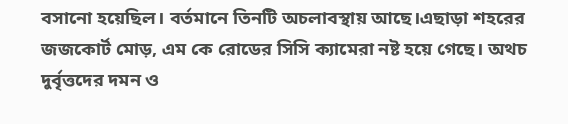বসানো হয়েছিল। বর্তমানে তিনটি অচলাবস্থায় আছে।এছাড়া শহরের জজকোর্ট মোড়, এম কে রোডের সিসি ক্যামেরা নষ্ট হয়ে গেছে। অথচ দুর্বৃত্তদের দমন ও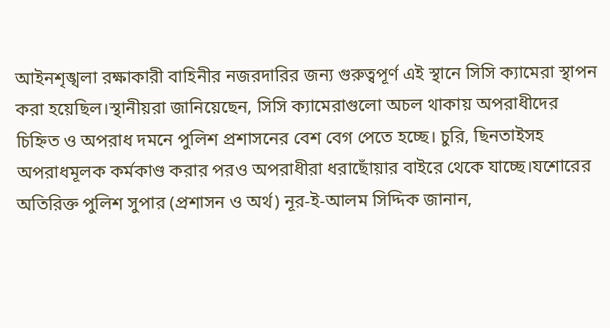আইনশৃঙ্খলা রক্ষাকারী বাহিনীর নজরদারির জন্য গুরুত্বপূর্ণ এই স্থানে সিসি ক্যামেরা স্থাপন করা হয়েছিল।স্থানীয়রা জানিয়েছেন, সিসি ক্যামেরাগুলো অচল থাকায় অপরাধীদের চিহ্নিত ও অপরাধ দমনে পুলিশ প্রশাসনের বেশ বেগ পেতে হচ্ছে। চুরি, ছিনতাইসহ অপরাধমূলক কর্মকাণ্ড করার পরও অপরাধীরা ধরাছোঁয়ার বাইরে থেকে যাচ্ছে।যশোরের অতিরিক্ত পুলিশ সুপার (প্রশাসন ও অর্থ) নূর-ই-আলম সিদ্দিক জানান,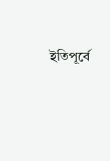ইতিপূর্বে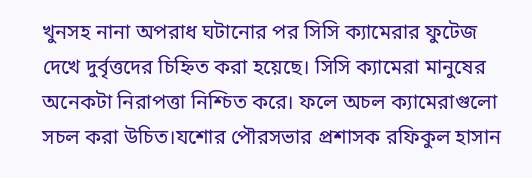খুনসহ নানা অপরাধ ঘটানোর পর সিসি ক্যামেরার ফুটেজ দেখে দুর্বৃত্তদের চিহ্নিত করা হয়েছে। সিসি ক্যামেরা মানুষের অনেকটা নিরাপত্তা নিশ্চিত করে। ফলে অচল ক্যামেরাগুলো সচল করা উচিত।যশোর পৌরসভার প্রশাসক রফিকুল হাসান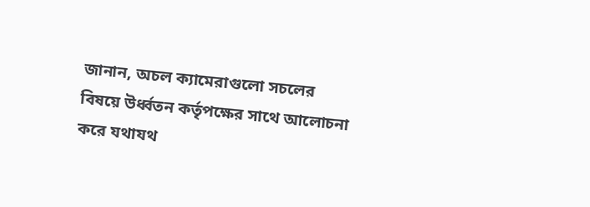জানান, অচল ক্যামেরাগুলো সচলের বিষয়ে উর্ধ্বতন কর্তৃপক্ষের সাথে আলোচনা করে যথাযথ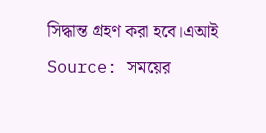সিদ্ধান্ত গ্রহণ করা হবে।এআই
Source: সময়ের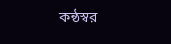কন্ঠস্বর